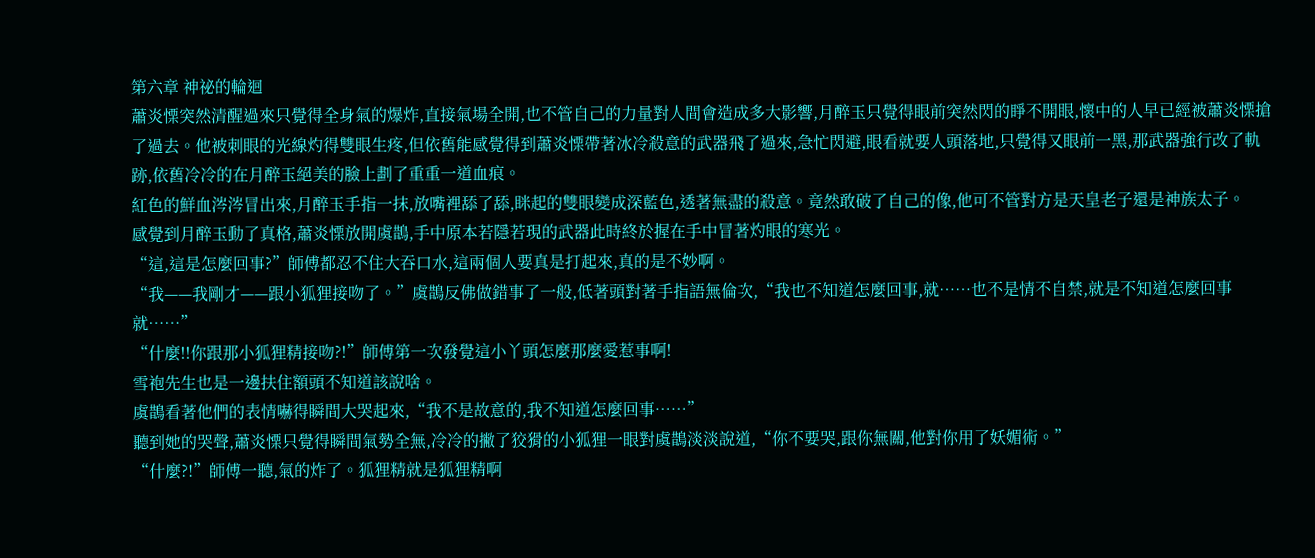第六章 神祕的輪迴
蕭炎慄突然清醒過來只覺得全身氣的爆炸,直接氣場全開,也不管自己的力量對人間會造成多大影響,月醉玉只覺得眼前突然閃的睜不開眼,懷中的人早已經被蕭炎慄搶了過去。他被刺眼的光線灼得雙眼生疼,但依舊能感覺得到蕭炎慄帶著冰冷殺意的武器飛了過來,急忙閃避,眼看就要人頭落地,只覺得又眼前一黑,那武器強行改了軌跡,依舊冷冷的在月醉玉絕美的臉上劃了重重一道血痕。
紅色的鮮血涔涔冒出來,月醉玉手指一抹,放嘴裡舔了舔,眯起的雙眼變成深藍色,透著無盡的殺意。竟然敢破了自己的像,他可不管對方是天皇老子還是神族太子。
感覺到月醉玉動了真格,蕭炎慄放開虞鵲,手中原本若隱若現的武器此時終於握在手中冒著灼眼的寒光。
“這,這是怎麼回事?”師傅都忍不住大吞口水,這兩個人要真是打起來,真的是不妙啊。
“我——我剛才——跟小狐狸接吻了。”虞鵲反佛做錯事了一般,低著頭對著手指語無倫次,“我也不知道怎麼回事,就……也不是情不自禁,就是不知道怎麼回事就……”
“什麼!!你跟那小狐狸精接吻?!”師傅第一次發覺這小丫頭怎麼那麼愛惹事啊!
雪袍先生也是一邊扶住額頭不知道該說啥。
虞鵲看著他們的表情嚇得瞬間大哭起來,“我不是故意的,我不知道怎麼回事……”
聽到她的哭聲,蕭炎慄只覺得瞬間氣勢全無,冷冷的撇了狡猾的小狐狸一眼對虞鵲淡淡說道,“你不要哭,跟你無關,他對你用了妖媚術。”
“什麼?!”師傅一聽,氣的炸了。狐狸精就是狐狸精啊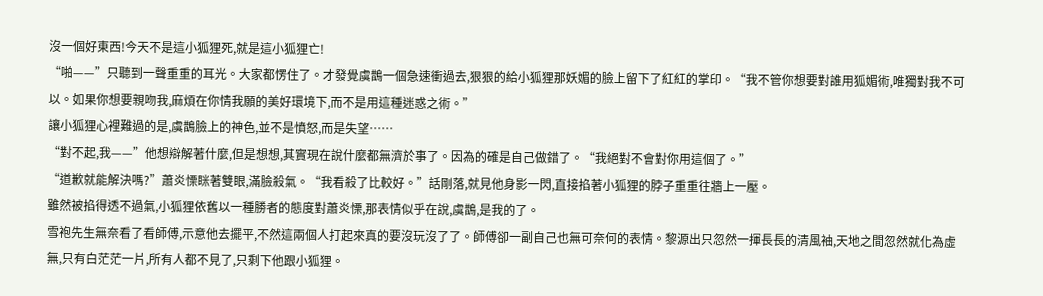沒一個好東西!今天不是這小狐狸死,就是這小狐狸亡!
“啪——”只聽到一聲重重的耳光。大家都愣住了。才發覺虞鵲一個急速衝過去,狠狠的給小狐狸那妖媚的臉上留下了紅紅的掌印。“我不管你想要對誰用狐媚術,唯獨對我不可以。如果你想要親吻我,麻煩在你情我願的美好環境下,而不是用這種迷惑之術。”
讓小狐狸心裡難過的是,虞鵲臉上的神色,並不是憤怒,而是失望……
“對不起,我——”他想辯解著什麼,但是想想,其實現在說什麼都無濟於事了。因為的確是自己做錯了。“我絕對不會對你用這個了。”
“道歉就能解決嗎?”蕭炎慄眯著雙眼,滿臉殺氣。“我看殺了比較好。”話剛落,就見他身影一閃,直接掐著小狐狸的脖子重重往牆上一壓。
雖然被掐得透不過氣,小狐狸依舊以一種勝者的態度對蕭炎慄,那表情似乎在說,虞鵲,是我的了。
雪袍先生無奈看了看師傅,示意他去擺平,不然這兩個人打起來真的要沒玩沒了了。師傅卻一副自己也無可奈何的表情。黎源出只忽然一揮長長的清風袖,天地之間忽然就化為虛無,只有白茫茫一片,所有人都不見了,只剩下他跟小狐狸。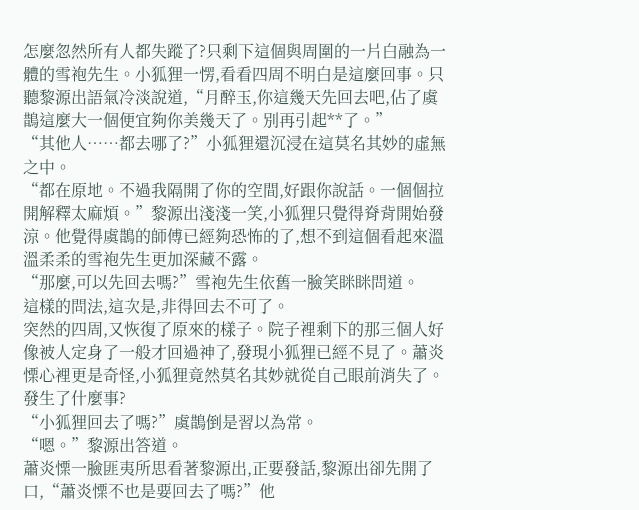怎麼忽然所有人都失蹤了?只剩下這個與周圍的一片白融為一體的雪袍先生。小狐狸一愣,看看四周不明白是這麼回事。只聽黎源出語氣冷淡說道,“月醉玉,你這幾天先回去吧,佔了虞鵲這麼大一個便宜夠你美幾天了。別再引起**了。”
“其他人……都去哪了?”小狐狸還沉浸在這莫名其妙的虛無之中。
“都在原地。不過我隔開了你的空間,好跟你說話。一個個拉開解釋太麻煩。”黎源出淺淺一笑,小狐狸只覺得脊背開始發涼。他覺得虞鵲的師傅已經夠恐怖的了,想不到這個看起來溫溫柔柔的雪袍先生更加深藏不露。
“那麼,可以先回去嗎?”雪袍先生依舊一臉笑眯眯問道。
這樣的問法,這次是,非得回去不可了。
突然的四周,又恢復了原來的樣子。院子裡剩下的那三個人好像被人定身了一般才回過神了,發現小狐狸已經不見了。蕭炎慄心裡更是奇怪,小狐狸竟然莫名其妙就從自己眼前消失了。發生了什麼事?
“小狐狸回去了嗎?”虞鵲倒是習以為常。
“嗯。”黎源出答道。
蕭炎慄一臉匪夷所思看著黎源出,正要發話,黎源出卻先開了口,“蕭炎慄不也是要回去了嗎?”他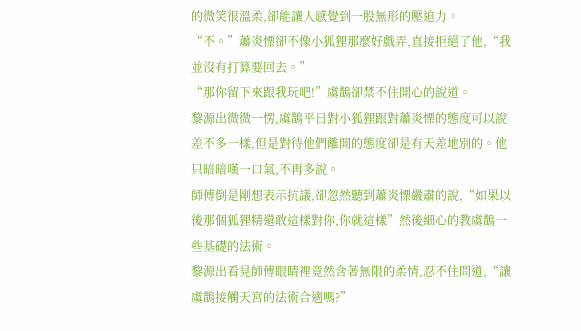的微笑很溫柔,卻能讓人感覺到一股無形的壓迫力。
“不。”蕭炎慄卻不像小狐狸那麼好戲弄,直接拒絕了他,“我並沒有打算要回去。”
“那你留下來跟我玩吧!”虞鵲卻禁不住開心的說道。
黎源出微微一愣,虞鵲平日對小狐狸跟對蕭炎慄的態度可以說差不多一樣,但是對待他們離開的態度卻是有天差地別的。他只暗暗嘆一口氣,不再多說。
師傅倒是剛想表示抗議,卻忽然聽到蕭炎慄嚴肅的說,“如果以後那個狐狸精還敢這樣對你,你就這樣”然後細心的教虞鵲一些基礎的法術。
黎源出看見師傅眼睛裡竟然含著無限的柔情,忍不住問道,“讓虞鵲接觸天宮的法術合適嗎?”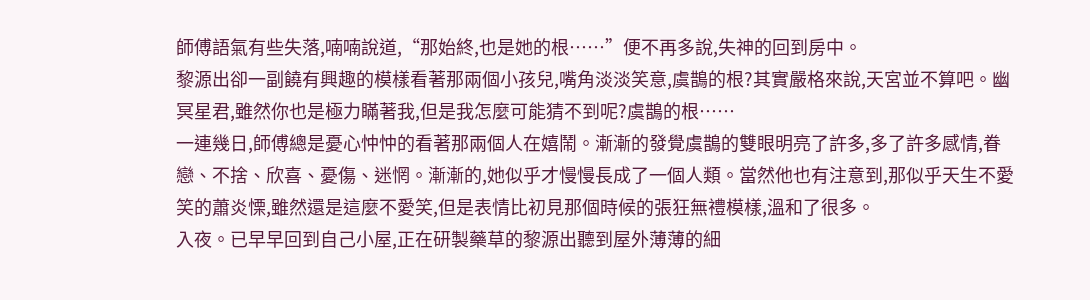師傅語氣有些失落,喃喃說道,“那始終,也是她的根……”便不再多說,失神的回到房中。
黎源出卻一副饒有興趣的模樣看著那兩個小孩兒,嘴角淡淡笑意,虞鵲的根?其實嚴格來說,天宮並不算吧。幽冥星君,雖然你也是極力瞞著我,但是我怎麼可能猜不到呢?虞鵲的根……
一連幾日,師傅總是憂心忡忡的看著那兩個人在嬉鬧。漸漸的發覺虞鵲的雙眼明亮了許多,多了許多感情,眷戀、不捨、欣喜、憂傷、迷惘。漸漸的,她似乎才慢慢長成了一個人類。當然他也有注意到,那似乎天生不愛笑的蕭炎慄,雖然還是這麼不愛笑,但是表情比初見那個時候的張狂無禮模樣,溫和了很多。
入夜。已早早回到自己小屋,正在研製藥草的黎源出聽到屋外薄薄的細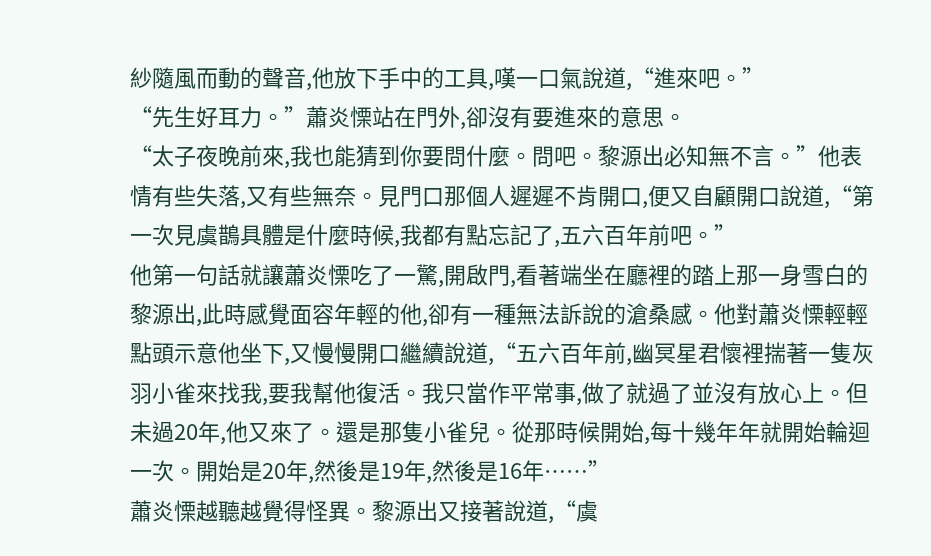紗隨風而動的聲音,他放下手中的工具,嘆一口氣說道,“進來吧。”
“先生好耳力。”蕭炎慄站在門外,卻沒有要進來的意思。
“太子夜晚前來,我也能猜到你要問什麼。問吧。黎源出必知無不言。”他表情有些失落,又有些無奈。見門口那個人遲遲不肯開口,便又自顧開口說道,“第一次見虞鵲具體是什麼時候,我都有點忘記了,五六百年前吧。”
他第一句話就讓蕭炎慄吃了一驚,開啟門,看著端坐在廳裡的踏上那一身雪白的黎源出,此時感覺面容年輕的他,卻有一種無法訴說的滄桑感。他對蕭炎慄輕輕點頭示意他坐下,又慢慢開口繼續說道,“五六百年前,幽冥星君懷裡揣著一隻灰羽小雀來找我,要我幫他復活。我只當作平常事,做了就過了並沒有放心上。但未過20年,他又來了。還是那隻小雀兒。從那時候開始,每十幾年年就開始輪迴一次。開始是20年,然後是19年,然後是16年……”
蕭炎慄越聽越覺得怪異。黎源出又接著說道,“虞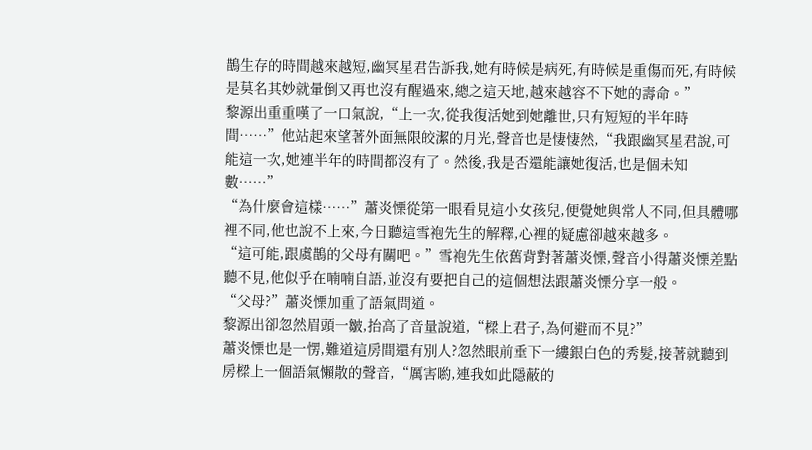鵲生存的時間越來越短,幽冥星君告訴我,她有時候是病死,有時候是重傷而死,有時候是莫名其妙就暈倒又再也沒有醒過來,總之這天地,越來越容不下她的壽命。”
黎源出重重嘆了一口氣說,“上一次,從我復活她到她離世,只有短短的半年時間……”他站起來望著外面無限皎潔的月光,聲音也是悽悽然,“我跟幽冥星君說,可能這一次,她連半年的時間都沒有了。然後,我是否還能讓她復活,也是個未知數……”
“為什麼會這樣……”蕭炎慄從第一眼看見這小女孩兒,便覺她與常人不同,但具體哪裡不同,他也說不上來,今日聽這雪袍先生的解釋,心裡的疑慮卻越來越多。
“這可能,跟虞鵲的父母有關吧。”雪袍先生依舊背對著蕭炎慄,聲音小得蕭炎慄差點聽不見,他似乎在喃喃自語,並沒有要把自己的這個想法跟蕭炎慄分享一般。
“父母?”蕭炎慄加重了語氣問道。
黎源出卻忽然眉頭一皺,抬高了音量說道,“樑上君子,為何避而不見?”
蕭炎慄也是一愣,難道這房間還有別人?忽然眼前垂下一縷銀白色的秀髮,接著就聽到房樑上一個語氣懶散的聲音,“厲害喲,連我如此隱蔽的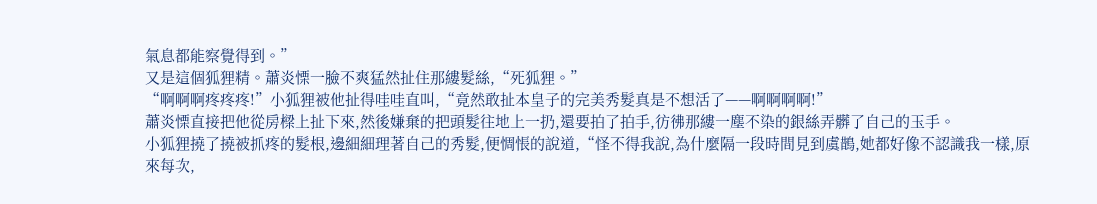氣息都能察覺得到。”
又是這個狐狸精。蕭炎慄一臉不爽猛然扯住那縷髮絲,“死狐狸。”
“啊啊啊疼疼疼!”小狐狸被他扯得哇哇直叫,“竟然敢扯本皇子的完美秀髮真是不想活了——啊啊啊啊!”
蕭炎慄直接把他從房樑上扯下來,然後嫌棄的把頭髮往地上一扔,還要拍了拍手,彷彿那縷一塵不染的銀絲弄髒了自己的玉手。
小狐狸撓了撓被抓疼的髮根,邊細細理著自己的秀髮,便惆悵的說道,“怪不得我說,為什麼隔一段時間見到虞鵲,她都好像不認識我一樣,原來每次,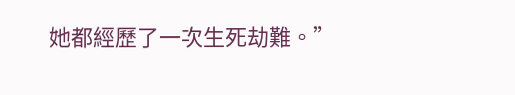她都經歷了一次生死劫難。”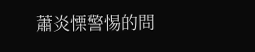蕭炎慄警惕的問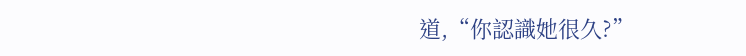道,“你認識她很久?”